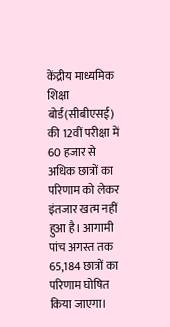केंद्रीय माध्यमिक शिक्षा बोर्ड(सीबीएसई) की 12वीं परीक्षा में 60 हजार से अधिक छात्रों का परिणाम को लेकर इंतजार खत्म नहीं हुआ है। आगामी पांच अगस्त तक 65,184 छात्रों का परिणाम घोषित किया जाएगा।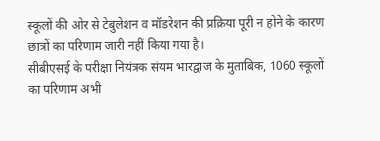स्कूलों की ओर से टेबुलेशन व मॉडरेशन की प्रक्रिया पूरी न होने के कारण छात्रों का परिणाम जारी नहीं किया गया है।
सीबीएसई के परीक्षा नियंत्रक संयम भारद्वाज के मुताबिक, 1060 स्कूलों का परिणाम अभी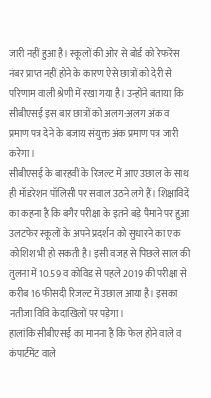जारी नहीं हुआ है। स्कूलों की ओर से बोर्ड को रेफरेंस नंबर प्राप्त नहीं होने के कारण ऐसे छात्रों को देरी से परिणाम वाली श्रेणी में रखा गया है। उन्होंने बताया कि सीबीएसई इस बार छात्रों को अलग-अलग अंक व प्रमाण पत्र देने के बजाय संयुक्त अंक प्रमाण पत्र जारी करेगा।
सीबीएसई के बारहवीं के रिजल्ट में आए उछाल के साथ ही मॉडरेशन पॉलिसी पर सवाल उठने लगे हैं। शिक्षाविदें का कहना है कि बगैर परीक्षा के इतने बड़े पैमाने पर हुआ उलटफेर स्कूलों के अपने प्रदर्शन को सुधारने का एक कोशिश भी हो सकती है। इसी वजह से पिछले साल की तुलना में 10.59 व कोविड से पहले 2019 की परीक्षा से करीब 16 फीसदी रिजल्ट में उछाल आया है। इसका नतीजा विवि केदाखिलों पर पड़ेगा।
हालांकि सीबीएसई का मानना है कि फेल होने वाले व कंपार्टमेंट वाले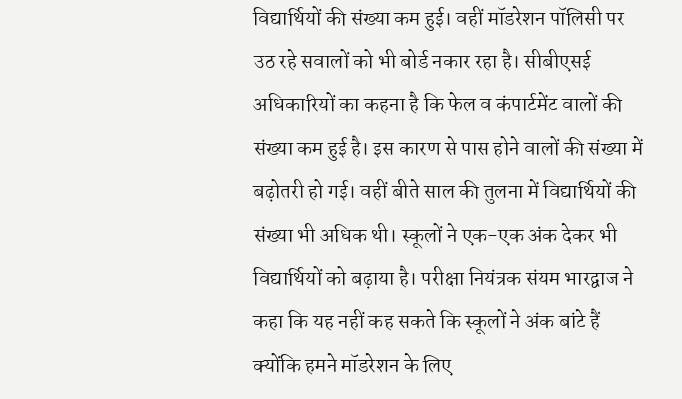विद्यार्थियों की संख्या कम हुई। वहीं मॉडरेशन पॉलिसी पर उठ रहे सवालों को भी बोर्ड नकार रहा है। सीबीएसई अधिकारियों का कहना है कि फेल व कंपार्टमेंट वालों की संख्या कम हुई है। इस कारण से पास होने वालों की संख्या में बढ़ोतरी हो गई। वहीं बीते साल की तुलना में विद्यार्थियों की संख्या भी अधिक थी। स्कूलों ने एक-एक अंक देकर भी विद्यार्थियों को बढ़ाया है। परीक्षा नियंत्रक संयम भारद्वाज ने कहा कि यह नहीं कह सकते कि स्कूलों ने अंक बांटे हैं क्योंकि हमने मॉडरेशन के लिए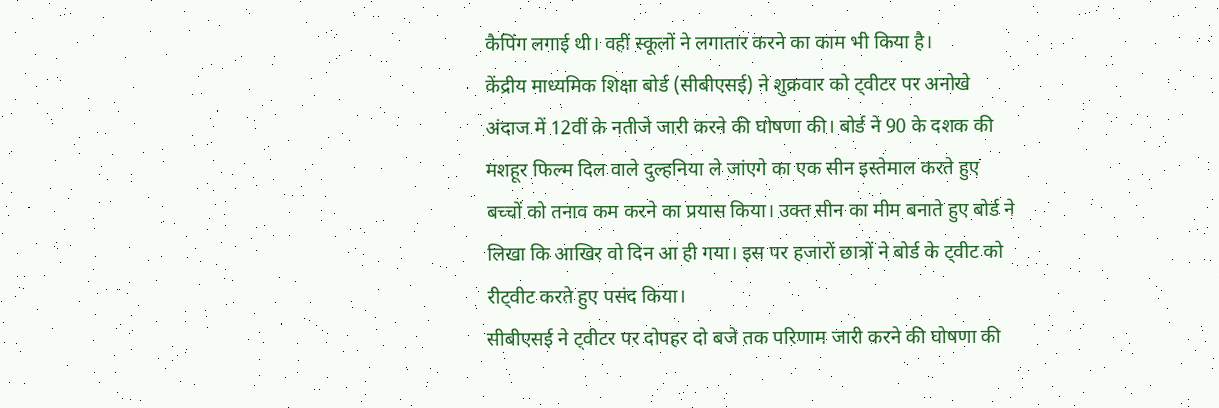कैपिंग लगाई थी। वहीं स्कूलों ने लगातार करने का काम भी किया है।
केंद्रीय माध्यमिक शिक्षा बोर्ड (सीबीएसई) ने शुक्रवार को ट्वीटर पर अनोखे अंदाज में 12वीं के नतीजे जारी करने की घोषणा की। बोर्ड ने 90 के दशक की मशहूर फिल्म दिल वाले दुल्हनिया ले जांएगे का एक सीन इस्तेमाल करते हुए बच्चों को तनाव कम करने का प्रयास किया। उक्त सीन का मीम बनाते हुए बोर्ड ने लिखा कि आखिर वो दिन आ ही गया। इस पर हजारों छात्रों ने बोर्ड के ट्वीट को रीट्वीट करते हुए पसंद किया।
सीबीएसई ने ट्वीटर पर दोपहर दो बजे तक परिणाम जारी करने की घोषणा की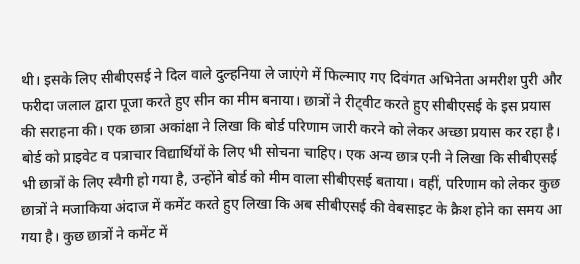थी। इसके लिए सीबीएसई ने दिल वाले दुल्हनिया ले जाएंगे में फिल्माए गए दिवंगत अभिनेता अमरीश पुरी और फरीदा जलाल द्वारा पूजा करते हुए सीन का मीम बनाया। छात्रों ने रीट्वीट करते हुए सीबीएसई के इस प्रयास की सराहना की। एक छात्रा अकांक्षा ने लिखा कि बोर्ड परिणाम जारी करने को लेकर अच्छा प्रयास कर रहा है।
बोर्ड को प्राइवेट व पत्राचार विद्यार्थियों के लिए भी सोचना चाहिए। एक अन्य छात्र एनी ने लिखा कि सीबीएसई भी छात्रों के लिए स्वैगी हो गया है, उन्होंने बोर्ड को मीम वाला सीबीएसई बताया। वहीं, परिणाम को लेकर कुछ छात्रों ने मजाकिया अंदाज में कमेंट करते हुए लिखा कि अब सीबीएसई की वेबसाइट के क्रैश होने का समय आ गया है। कुछ छात्रों ने कमेंट में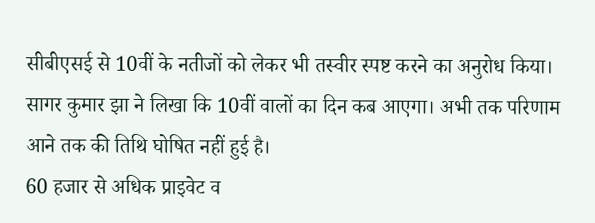सीबीएसई से 10वीं के नतीजों को लेकर भी तस्वीर स्पष्ट करने का अनुरोध किया। सागर कुमार झा ने लिखा कि 10वीं वालों का दिन कब आएगा। अभी तक परिणाम आने तक की तिथि घोषित नहीं हुई है।
60 हजार से अधिक प्राइवेट व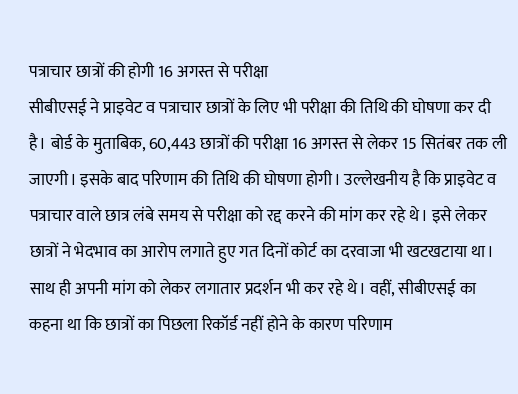पत्राचार छात्रों की होगी 16 अगस्त से परीक्षा
सीबीएसई ने प्राइवेट व पत्राचार छात्रों के लिए भी परीक्षा की तिथि की घोषणा कर दी है। बोर्ड के मुताबिक, 60,443 छात्रों की परीक्षा 16 अगस्त से लेकर 15 सितंबर तक ली जाएगी। इसके बाद परिणाम की तिथि की घोषणा होगी। उल्लेखनीय है कि प्राइवेट व पत्राचार वाले छात्र लंबे समय से परीक्षा को रद्द करने की मांग कर रहे थे। इसे लेकर छात्रों ने भेदभाव का आरोप लगाते हुए गत दिनों कोर्ट का दरवाजा भी खटखटाया था। साथ ही अपनी मांग को लेकर लगातार प्रदर्शन भी कर रहे थे। वहीं, सीबीएसई का कहना था कि छात्रों का पिछला रिकॉर्ड नहीं होने के कारण परिणाम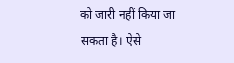को जारी नहीं किया जा सकता है। ऐसे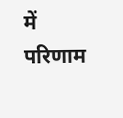में परिणाम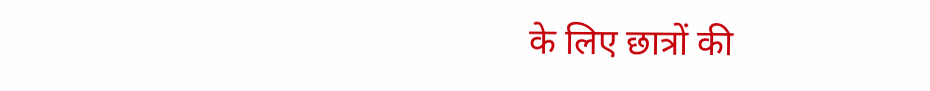के लिए छात्रों की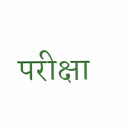परीक्षा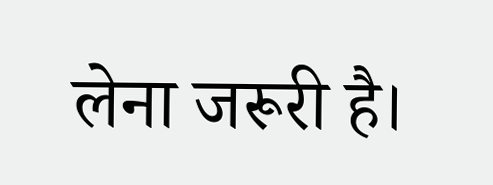लेना जरूरी है।